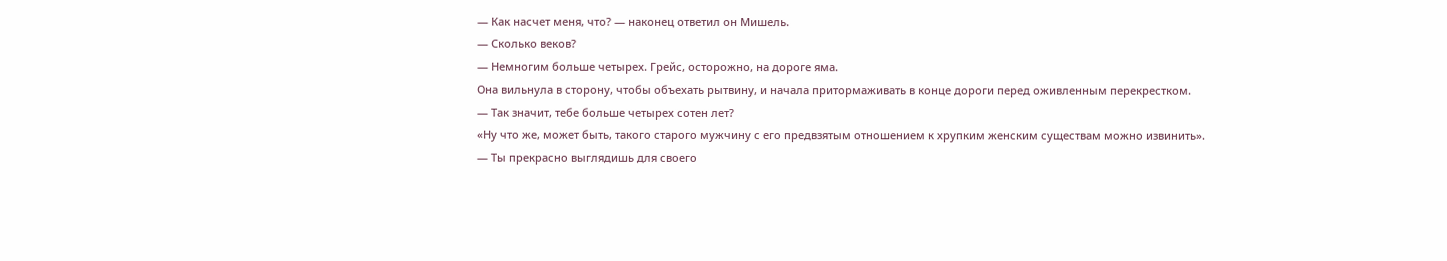— Как насчет меня, что? — наконец ответил он Мишель.
— Сколько веков?
— Немногим больше четырех. Грейс, осторожно, на дороге яма.
Она вильнула в сторону, чтобы объехать рытвину, и начала притормаживать в конце дороги перед оживленным перекрестком.
— Так значит, тебе больше четырех сотен лет?
«Ну что же, может быть, такого старого мужчину с его предвзятым отношением к хрупким женским существам можно извинить».
— Ты прекрасно выглядишь для своего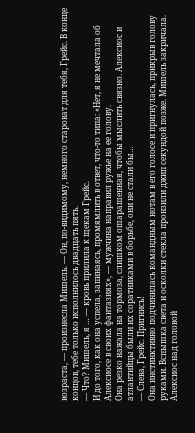возраста, — произнесла Мишель. — Он, по-видимому, немного староват для тебя, Грейс. В конце концов, тебе только исполнилось двадцать пять.
— Что? Мишель, я … — кровь прилила к щекам Грейс.
И до того, как она успела, запинаясь, промямлить в ответ, что-то типа: «Нет, я не мечтала об Алексиосе в своих фантазиях», — мужчина направил ружье на ее голову.
Она резко нажала на тормоза, слишком ошарашенная, чтобы мыслить связно. Алексиос и атлантийцы были их соратниками в борьбе, они не стали бы…
— Слева, Грейс. Пригнись!
Она инстинктивно подчинилась командным нотам в его голосе и пригнулась, прикрыв голову руками. Вспышка света и осколки стекла пронзили джип секундой позже. Мишель закричала.
Алексиос над головой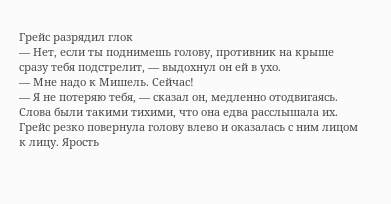Грейс разрядил глок
— Нет, если ты поднимешь голову, противник на крыше сразу тебя подстрелит, — выдохнул он ей в ухо.
— Мне надо к Мишель. Сейчас!
— Я не потеряю тебя, — сказал он, медленно отодвигаясь.
Слова были такими тихими, что она едва расслышала их. Грейс резко повернула голову влево и оказалась с ним лицом к лицу. Ярость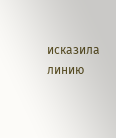исказила линию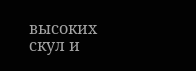высоких скул и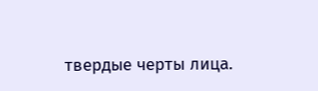твердые черты лица.